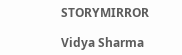STORYMIRROR

Vidya Sharma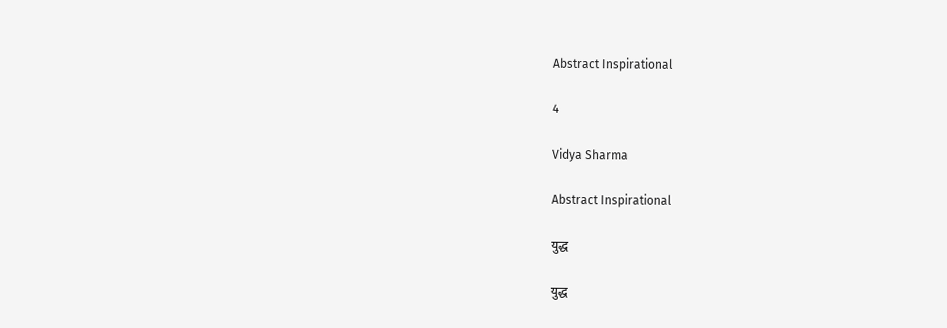Abstract Inspirational

4

Vidya Sharma

Abstract Inspirational

युद्ध

युद्ध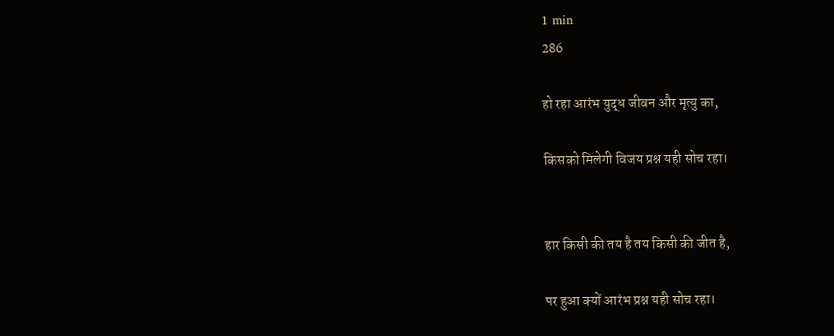1 min
286

हो रहा आरंभ युद्ध जीवन और मृत्यु का,

किसको मिलेगी विजय प्रश्न यही सोच रहा।


हार किसी की तय है तय किसी की जीत है,

पर हुआ क्यों आरंभ प्रश्न यही सोच रहा।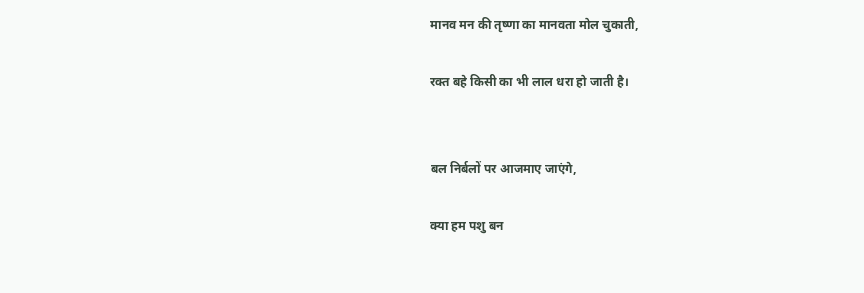मानव मन की तृष्णा का मानवता मोल चुकाती,

रक्त बहे किसी का भी लाल धरा हो जाती है।


बल निर्बलों पर आजमाए जाएंगे,

क्या हम पशु बन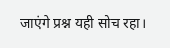जाएंगे प्रश्न यही सोच रहा।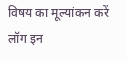विषय का मूल्यांकन करें
लॉग इन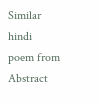Similar hindi poem from Abstract